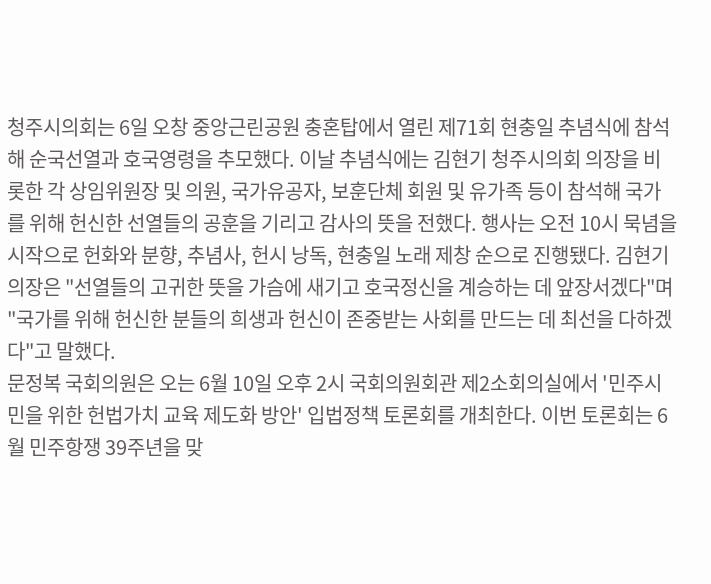청주시의회는 6일 오창 중앙근린공원 충혼탑에서 열린 제71회 현충일 추념식에 참석해 순국선열과 호국영령을 추모했다. 이날 추념식에는 김현기 청주시의회 의장을 비롯한 각 상임위원장 및 의원, 국가유공자, 보훈단체 회원 및 유가족 등이 참석해 국가를 위해 헌신한 선열들의 공훈을 기리고 감사의 뜻을 전했다. 행사는 오전 10시 묵념을 시작으로 헌화와 분향, 추념사, 헌시 낭독, 현충일 노래 제창 순으로 진행됐다. 김현기 의장은 "선열들의 고귀한 뜻을 가슴에 새기고 호국정신을 계승하는 데 앞장서겠다"며 "국가를 위해 헌신한 분들의 희생과 헌신이 존중받는 사회를 만드는 데 최선을 다하겠다"고 말했다.
문정복 국회의원은 오는 6월 10일 오후 2시 국회의원회관 제2소회의실에서 '민주시민을 위한 헌법가치 교육 제도화 방안' 입법정책 토론회를 개최한다. 이번 토론회는 6월 민주항쟁 39주년을 맞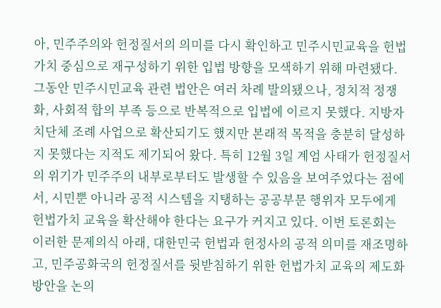아, 민주주의와 헌정질서의 의미를 다시 확인하고 민주시민교육을 헌법가치 중심으로 재구성하기 위한 입법 방향을 모색하기 위해 마련됐다. 그동안 민주시민교육 관련 법안은 여러 차례 발의됐으나, 정치적 정쟁화, 사회적 합의 부족 등으로 반복적으로 입법에 이르지 못했다. 지방자치단체 조례 사업으로 확산되기도 했지만 본래적 목적을 충분히 달성하지 못했다는 지적도 제기되어 왔다. 특히 12월 3일 계엄 사태가 헌정질서의 위기가 민주주의 내부로부터도 발생할 수 있음을 보여주었다는 점에서, 시민뿐 아니라 공적 시스템을 지탱하는 공공부문 행위자 모두에게 헌법가치 교육을 확산해야 한다는 요구가 커지고 있다. 이번 토론회는 이러한 문제의식 아래, 대한민국 헌법과 헌정사의 공적 의미를 재조명하고, 민주공화국의 헌정질서를 뒷받침하기 위한 헌법가치 교육의 제도화 방안을 논의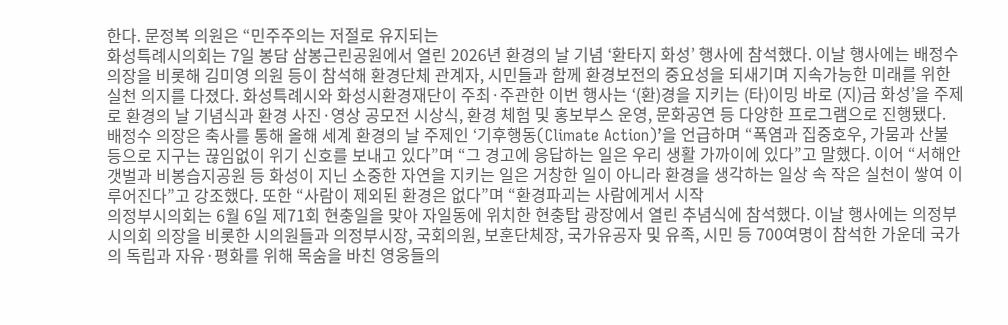한다. 문정복 의원은 “민주주의는 저절로 유지되는
화성특례시의회는 7일 봉담 삼봉근린공원에서 열린 2026년 환경의 날 기념 ‘환타지 화성’ 행사에 참석했다. 이날 행사에는 배정수 의장을 비롯해 김미영 의원 등이 참석해 환경단체 관계자, 시민들과 함께 환경보전의 중요성을 되새기며 지속가능한 미래를 위한 실천 의지를 다졌다. 화성특례시와 화성시환경재단이 주최·주관한 이번 행사는 ‘(환)경을 지키는 (타)이밍 바로 (지)금 화성’을 주제로 환경의 날 기념식과 환경 사진·영상 공모전 시상식, 환경 체험 및 홍보부스 운영, 문화공연 등 다양한 프로그램으로 진행됐다. 배정수 의장은 축사를 통해 올해 세계 환경의 날 주제인 ‘기후행동(Climate Action)’을 언급하며 “폭염과 집중호우, 가뭄과 산불 등으로 지구는 끊임없이 위기 신호를 보내고 있다”며 “그 경고에 응답하는 일은 우리 생활 가까이에 있다”고 말했다. 이어 “서해안 갯벌과 비봉습지공원 등 화성이 지닌 소중한 자연을 지키는 일은 거창한 일이 아니라 환경을 생각하는 일상 속 작은 실천이 쌓여 이루어진다”고 강조했다. 또한 “사람이 제외된 환경은 없다”며 “환경파괴는 사람에게서 시작
의정부시의회는 6월 6일 제71회 현충일을 맞아 자일동에 위치한 현충탑 광장에서 열린 추념식에 참석했다. 이날 행사에는 의정부시의회 의장을 비롯한 시의원들과 의정부시장, 국회의원, 보훈단체장, 국가유공자 및 유족, 시민 등 700여명이 참석한 가운데 국가의 독립과 자유·평화를 위해 목숨을 바친 영웅들의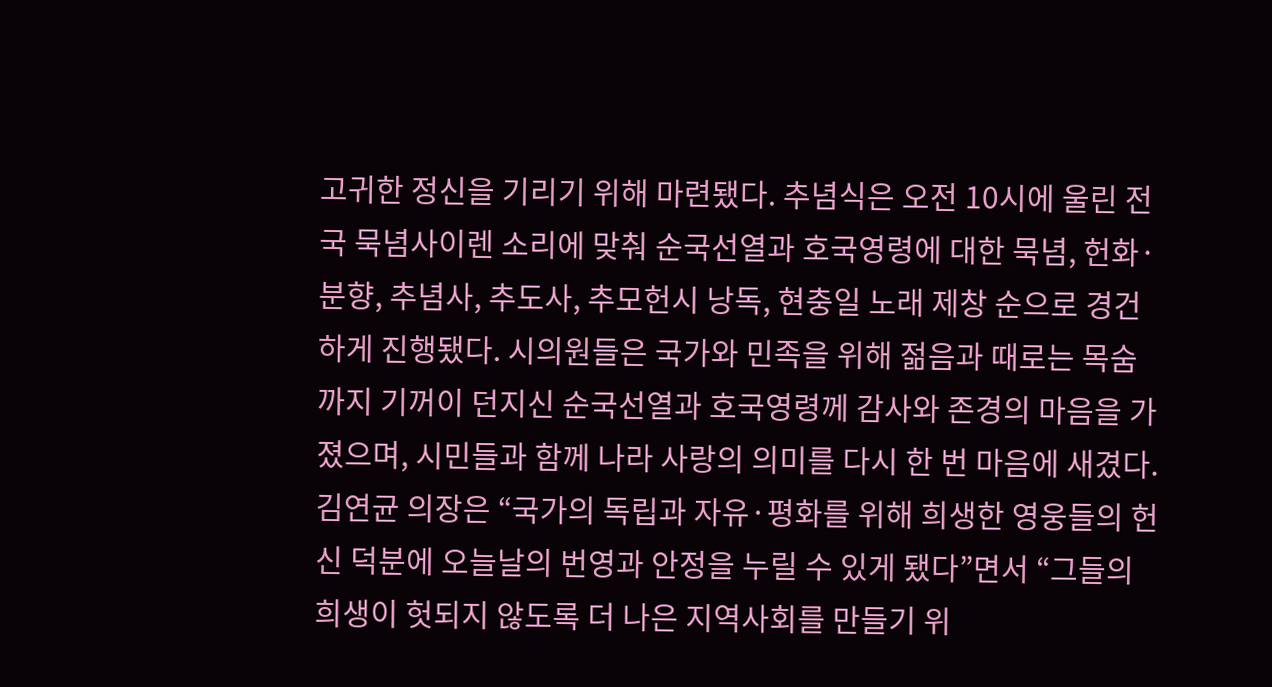고귀한 정신을 기리기 위해 마련됐다. 추념식은 오전 10시에 울린 전국 묵념사이렌 소리에 맞춰 순국선열과 호국영령에 대한 묵념, 헌화·분향, 추념사, 추도사, 추모헌시 낭독, 현충일 노래 제창 순으로 경건하게 진행됐다. 시의원들은 국가와 민족을 위해 젊음과 때로는 목숨까지 기꺼이 던지신 순국선열과 호국영령께 감사와 존경의 마음을 가졌으며, 시민들과 함께 나라 사랑의 의미를 다시 한 번 마음에 새겼다. 김연균 의장은 “국가의 독립과 자유·평화를 위해 희생한 영웅들의 헌신 덕분에 오늘날의 번영과 안정을 누릴 수 있게 됐다”면서 “그들의 희생이 헛되지 않도록 더 나은 지역사회를 만들기 위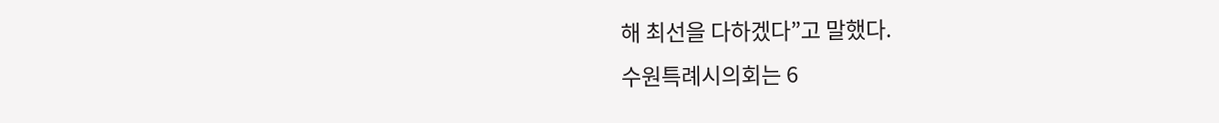해 최선을 다하겠다”고 말했다.
수원특례시의회는 6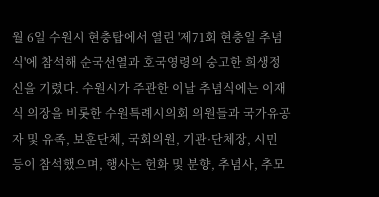월 6일 수원시 현충탑에서 열린 '제71회 현충일 추념식'에 참석해 순국선열과 호국영령의 숭고한 희생정신을 기렸다. 수원시가 주관한 이날 추념식에는 이재식 의장을 비롯한 수원특례시의회 의원들과 국가유공자 및 유족, 보훈단체, 국회의원, 기관·단체장, 시민 등이 참석했으며, 행사는 헌화 및 분향, 추념사, 추모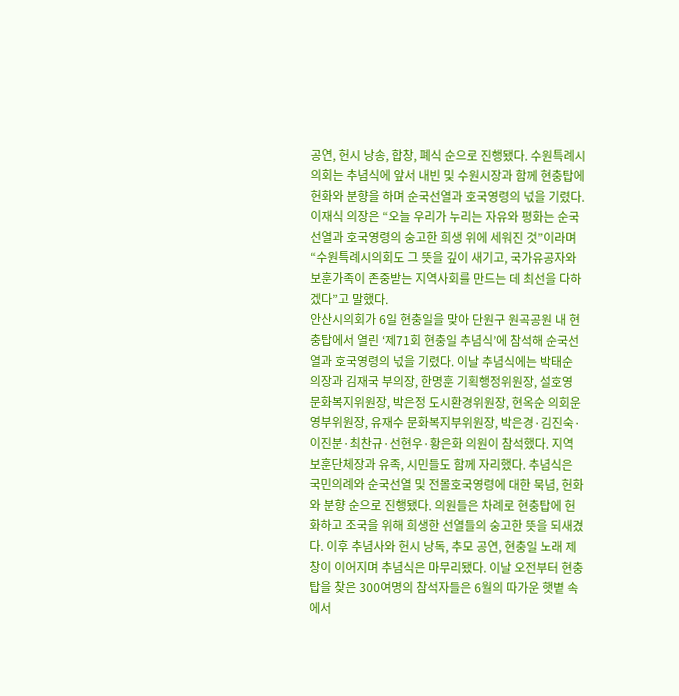공연, 헌시 낭송, 합창, 폐식 순으로 진행됐다. 수원특례시의회는 추념식에 앞서 내빈 및 수원시장과 함께 현충탑에 헌화와 분향을 하며 순국선열과 호국영령의 넋을 기렸다. 이재식 의장은 “오늘 우리가 누리는 자유와 평화는 순국선열과 호국영령의 숭고한 희생 위에 세워진 것”이라며 “수원특례시의회도 그 뜻을 깊이 새기고, 국가유공자와 보훈가족이 존중받는 지역사회를 만드는 데 최선을 다하겠다”고 말했다.
안산시의회가 6일 현충일을 맞아 단원구 원곡공원 내 현충탑에서 열린 ‘제71회 현충일 추념식’에 참석해 순국선열과 호국영령의 넋을 기렸다. 이날 추념식에는 박태순 의장과 김재국 부의장, 한명훈 기획행정위원장, 설호영 문화복지위원장, 박은정 도시환경위원장, 현옥순 의회운영부위원장, 유재수 문화복지부위원장, 박은경·김진숙·이진분·최찬규·선현우·황은화 의원이 참석했다. 지역 보훈단체장과 유족, 시민들도 함께 자리했다. 추념식은 국민의례와 순국선열 및 전몰호국영령에 대한 묵념, 헌화와 분향 순으로 진행됐다. 의원들은 차례로 현충탑에 헌화하고 조국을 위해 희생한 선열들의 숭고한 뜻을 되새겼다. 이후 추념사와 헌시 낭독, 추모 공연, 현충일 노래 제창이 이어지며 추념식은 마무리됐다. 이날 오전부터 현충탑을 찾은 300여명의 참석자들은 6월의 따가운 햇볕 속에서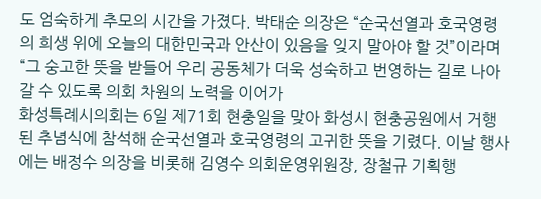도 엄숙하게 추모의 시간을 가졌다. 박태순 의장은 “순국선열과 호국영령의 희생 위에 오늘의 대한민국과 안산이 있음을 잊지 말아야 할 것”이라며 “그 숭고한 뜻을 받들어 우리 공동체가 더욱 성숙하고 번영하는 길로 나아갈 수 있도록 의회 차원의 노력을 이어가
화성특례시의회는 6일 제71회 현충일을 맞아 화성시 현충공원에서 거행된 추념식에 참석해 순국선열과 호국영령의 고귀한 뜻을 기렸다. 이날 행사에는 배정수 의장을 비롯해 김영수 의회운영위원장, 장철규 기획행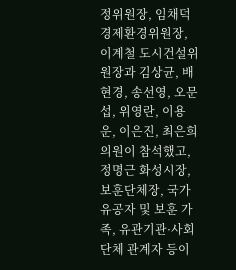정위원장, 임채덕 경제환경위원장, 이계철 도시건설위원장과 김상균, 배현경, 송선영, 오문섭, 위영란, 이용운, 이은진, 최은희 의원이 참석했고, 정명근 화성시장, 보훈단체장, 국가유공자 및 보훈 가족, 유관기관·사회단체 관계자 등이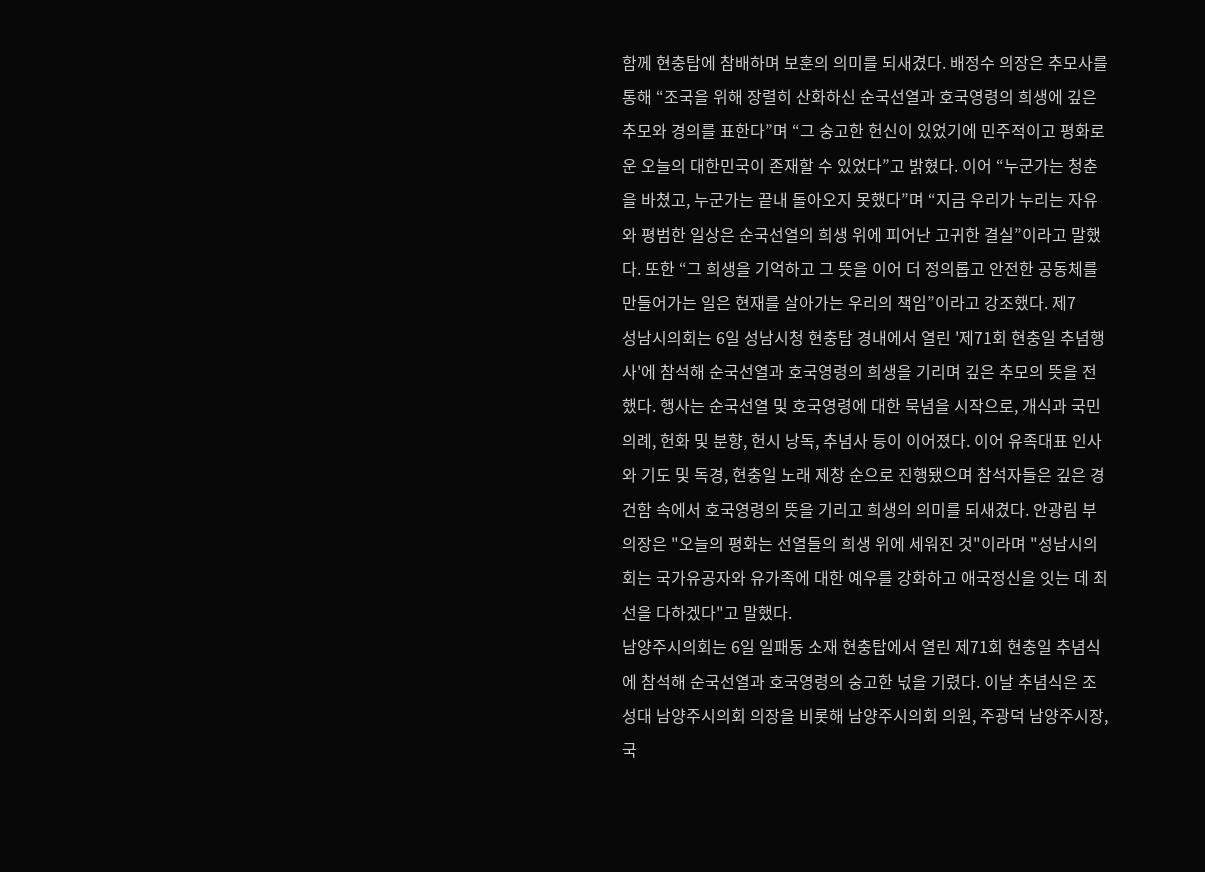함께 현충탑에 참배하며 보훈의 의미를 되새겼다. 배정수 의장은 추모사를 통해 “조국을 위해 장렬히 산화하신 순국선열과 호국영령의 희생에 깊은 추모와 경의를 표한다”며 “그 숭고한 헌신이 있었기에 민주적이고 평화로운 오늘의 대한민국이 존재할 수 있었다”고 밝혔다. 이어 “누군가는 청춘을 바쳤고, 누군가는 끝내 돌아오지 못했다”며 “지금 우리가 누리는 자유와 평범한 일상은 순국선열의 희생 위에 피어난 고귀한 결실”이라고 말했다. 또한 “그 희생을 기억하고 그 뜻을 이어 더 정의롭고 안전한 공동체를 만들어가는 일은 현재를 살아가는 우리의 책임”이라고 강조했다. 제7
성남시의회는 6일 성남시청 현충탑 경내에서 열린 '제71회 현충일 추념행사'에 참석해 순국선열과 호국영령의 희생을 기리며 깊은 추모의 뜻을 전했다. 행사는 순국선열 및 호국영령에 대한 묵념을 시작으로, 개식과 국민의례, 헌화 및 분향, 헌시 낭독, 추념사 등이 이어졌다. 이어 유족대표 인사와 기도 및 독경, 현충일 노래 제창 순으로 진행됐으며 참석자들은 깊은 경건함 속에서 호국영령의 뜻을 기리고 희생의 의미를 되새겼다. 안광림 부의장은 "오늘의 평화는 선열들의 희생 위에 세워진 것"이라며 "성남시의회는 국가유공자와 유가족에 대한 예우를 강화하고 애국정신을 잇는 데 최선을 다하겠다"고 말했다.
남양주시의회는 6일 일패동 소재 현충탑에서 열린 제71회 현충일 추념식에 참석해 순국선열과 호국영령의 숭고한 넋을 기렸다. 이날 추념식은 조성대 남양주시의회 의장을 비롯해 남양주시의회 의원, 주광덕 남양주시장, 국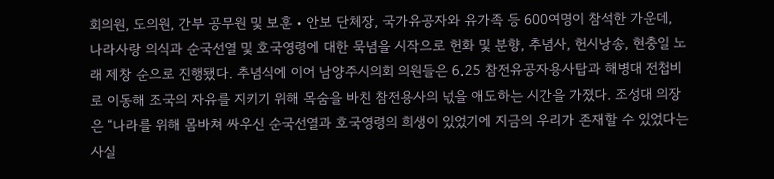회의원, 도의원, 간부 공무원 및 보훈‧안보 단체장, 국가유공자와 유가족 등 600여명이 참석한 가운데, 나라사랑 의식과 순국선열 및 호국영령에 대한 묵념을 시작으로 헌화 및 분향, 추념사, 헌시낭송, 현충일 노래 제창 순으로 진행됐다. 추념식에 이어 남양주시의회 의원들은 6․25 참전유공자용사탑과 해병대 전첩비로 이동해 조국의 자유를 지키기 위해 목숨을 바친 참전용사의 넋을 애도하는 시간을 가졌다. 조성대 의장은 “나라를 위해 몸바쳐 싸우신 순국선열과 호국영령의 희생이 있었기에 지금의 우리가 존재할 수 있었다는 사실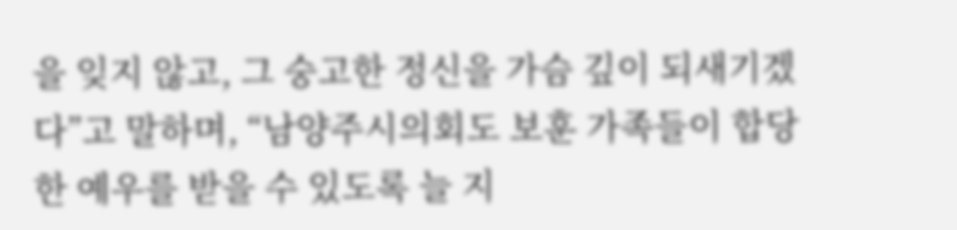을 잊지 않고, 그 숭고한 정신을 가슴 깊이 되새기겠다”고 말하며, “남양주시의회도 보훈 가족들이 합당한 예우를 받을 수 있도록 늘 지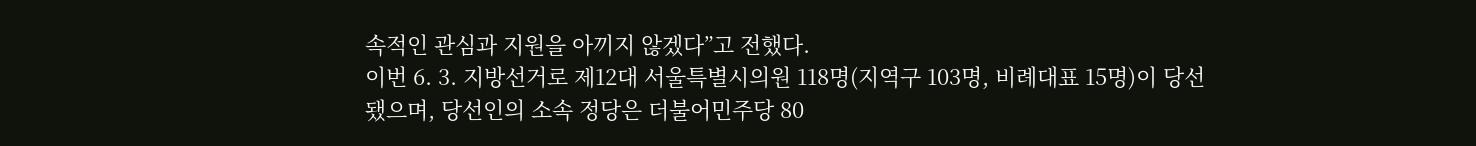속적인 관심과 지원을 아끼지 않겠다”고 전했다.
이번 6. 3. 지방선거로 제12대 서울특별시의원 118명(지역구 103명, 비례대표 15명)이 당선됐으며, 당선인의 소속 정당은 더불어민주당 80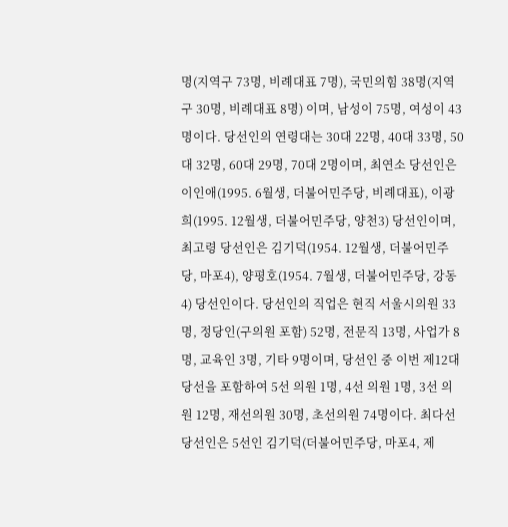명(지역구 73명, 비례대표 7명), 국민의힘 38명(지역구 30명, 비례대표 8명) 이며, 남성이 75명, 여성이 43명이다. 당선인의 연령대는 30대 22명, 40대 33명, 50대 32명, 60대 29명, 70대 2명이며, 최연소 당선인은 이인애(1995. 6월생, 더불어민주당, 비례대표), 이광희(1995. 12월생, 더불어민주당, 양천3) 당선인이며, 최고령 당선인은 김기덕(1954. 12월생, 더불어민주당, 마포4), 양평호(1954. 7월생, 더불어민주당, 강동4) 당선인이다. 당선인의 직업은 현직 서울시의원 33명, 정당인(구의원 포함) 52명, 전문직 13명, 사업가 8명, 교육인 3명, 기타 9명이며, 당선인 중 이번 제12대 당선을 포함하여 5선 의원 1명, 4선 의원 1명, 3선 의원 12명, 재선의원 30명, 초선의원 74명이다. 최다선 당선인은 5선인 김기덕(더불어민주당, 마포4, 제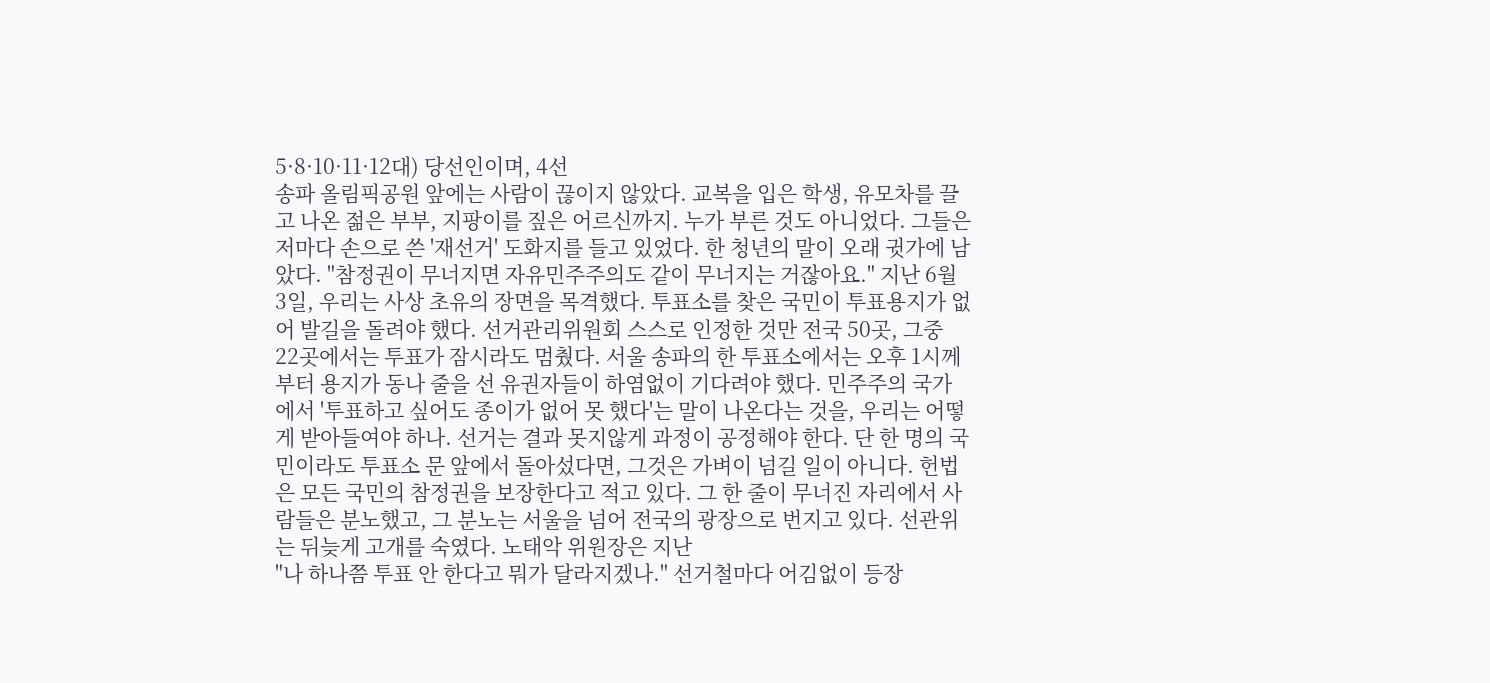5·8·10·11·12대) 당선인이며, 4선
송파 올림픽공원 앞에는 사람이 끊이지 않았다. 교복을 입은 학생, 유모차를 끌고 나온 젊은 부부, 지팡이를 짚은 어르신까지. 누가 부른 것도 아니었다. 그들은 저마다 손으로 쓴 '재선거' 도화지를 들고 있었다. 한 청년의 말이 오래 귓가에 남았다. "참정권이 무너지면 자유민주주의도 같이 무너지는 거잖아요." 지난 6월 3일, 우리는 사상 초유의 장면을 목격했다. 투표소를 찾은 국민이 투표용지가 없어 발길을 돌려야 했다. 선거관리위원회 스스로 인정한 것만 전국 50곳, 그중 22곳에서는 투표가 잠시라도 멈췄다. 서울 송파의 한 투표소에서는 오후 1시께부터 용지가 동나 줄을 선 유권자들이 하염없이 기다려야 했다. 민주주의 국가에서 '투표하고 싶어도 종이가 없어 못 했다'는 말이 나온다는 것을, 우리는 어떻게 받아들여야 하나. 선거는 결과 못지않게 과정이 공정해야 한다. 단 한 명의 국민이라도 투표소 문 앞에서 돌아섰다면, 그것은 가벼이 넘길 일이 아니다. 헌법은 모든 국민의 참정권을 보장한다고 적고 있다. 그 한 줄이 무너진 자리에서 사람들은 분노했고, 그 분노는 서울을 넘어 전국의 광장으로 번지고 있다. 선관위는 뒤늦게 고개를 숙였다. 노태악 위원장은 지난
"나 하나쯤 투표 안 한다고 뭐가 달라지겠나." 선거철마다 어김없이 등장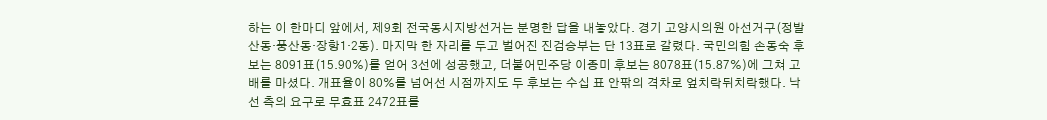하는 이 한마디 앞에서, 제9회 전국동시지방선거는 분명한 답을 내놓았다. 경기 고양시의원 아선거구(정발산동·풍산동·장항1·2동). 마지막 한 자리를 두고 벌어진 진검승부는 단 13표로 갈렸다. 국민의힘 손동숙 후보는 8091표(15.90%)를 얻어 3선에 성공했고, 더불어민주당 이종미 후보는 8078표(15.87%)에 그쳐 고배를 마셨다. 개표율이 80%를 넘어선 시점까지도 두 후보는 수십 표 안팎의 격차로 엎치락뒤치락했다. 낙선 측의 요구로 무효표 2472표를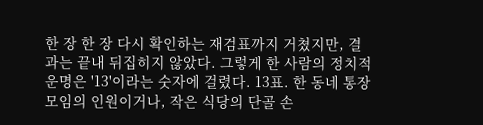한 장 한 장 다시 확인하는 재검표까지 거쳤지만, 결과는 끝내 뒤집히지 않았다. 그렇게 한 사람의 정치적 운명은 '13'이라는 숫자에 걸렸다. 13표. 한 동네 통장 모임의 인원이거나, 작은 식당의 단골 손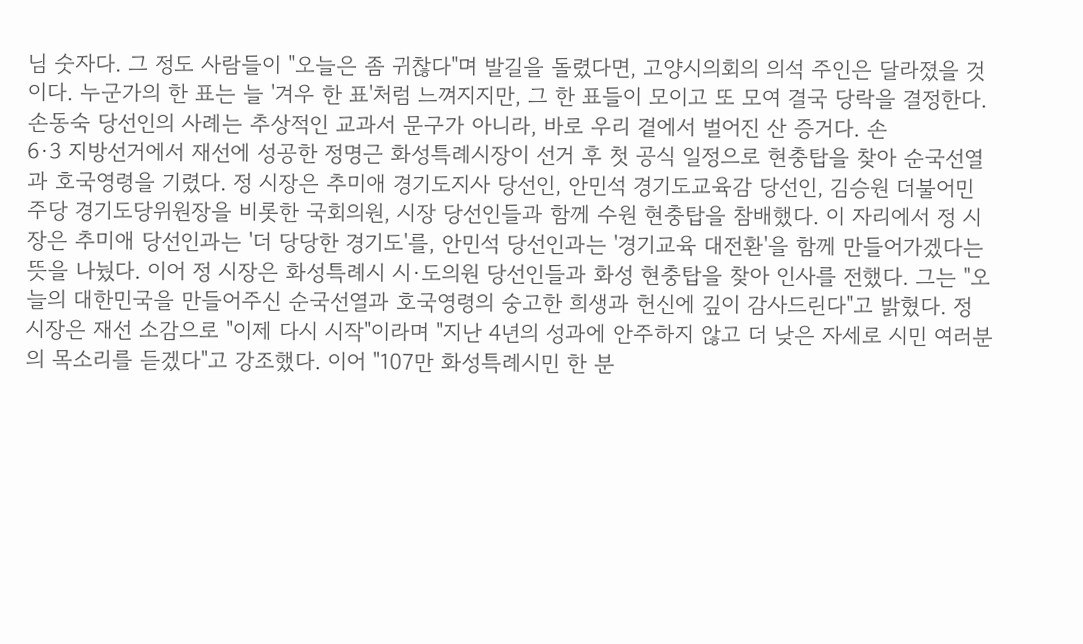님 숫자다. 그 정도 사람들이 "오늘은 좀 귀찮다"며 발길을 돌렸다면, 고양시의회의 의석 주인은 달라졌을 것이다. 누군가의 한 표는 늘 '겨우 한 표'처럼 느껴지지만, 그 한 표들이 모이고 또 모여 결국 당락을 결정한다. 손동숙 당선인의 사례는 추상적인 교과서 문구가 아니라, 바로 우리 곁에서 벌어진 산 증거다. 손
6·3 지방선거에서 재선에 성공한 정명근 화성특례시장이 선거 후 첫 공식 일정으로 현충탑을 찾아 순국선열과 호국영령을 기렸다. 정 시장은 추미애 경기도지사 당선인, 안민석 경기도교육감 당선인, 김승원 더불어민주당 경기도당위원장을 비롯한 국회의원, 시장 당선인들과 함께 수원 현충탑을 참배했다. 이 자리에서 정 시장은 추미애 당선인과는 '더 당당한 경기도'를, 안민석 당선인과는 '경기교육 대전환'을 함께 만들어가겠다는 뜻을 나눴다. 이어 정 시장은 화성특례시 시·도의원 당선인들과 화성 현충탑을 찾아 인사를 전했다. 그는 "오늘의 대한민국을 만들어주신 순국선열과 호국영령의 숭고한 희생과 헌신에 깊이 감사드린다"고 밝혔다. 정 시장은 재선 소감으로 "이제 다시 시작"이라며 "지난 4년의 성과에 안주하지 않고 더 낮은 자세로 시민 여러분의 목소리를 듣겠다"고 강조했다. 이어 "107만 화성특례시민 한 분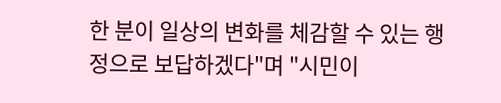한 분이 일상의 변화를 체감할 수 있는 행정으로 보답하겠다"며 "시민이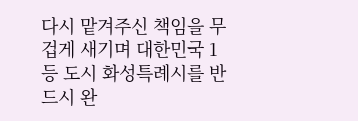다시 맡겨주신 책임을 무겁게 새기며 대한민국 1등 도시 화성특례시를 반드시 완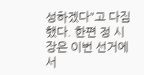성하겠다"고 다짐했다. 한편 정 시장은 이번 선거에서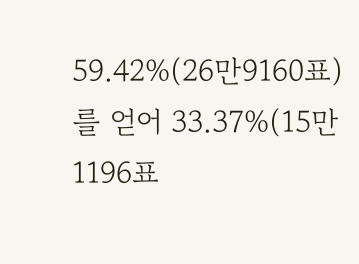59.42%(26만9160표)를 얻어 33.37%(15만1196표